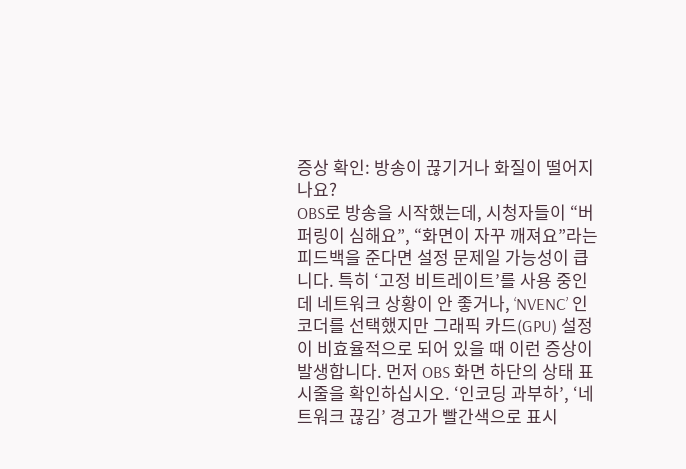증상 확인: 방송이 끊기거나 화질이 떨어지나요?
OBS로 방송을 시작했는데, 시청자들이 “버퍼링이 심해요”, “화면이 자꾸 깨져요”라는 피드백을 준다면 설정 문제일 가능성이 큽니다. 특히 ‘고정 비트레이트’를 사용 중인데 네트워크 상황이 안 좋거나, ‘NVENC’ 인코더를 선택했지만 그래픽 카드(GPU) 설정이 비효율적으로 되어 있을 때 이런 증상이 발생합니다. 먼저 OBS 화면 하단의 상태 표시줄을 확인하십시오. ‘인코딩 과부하’, ‘네트워크 끊김’ 경고가 빨간색으로 표시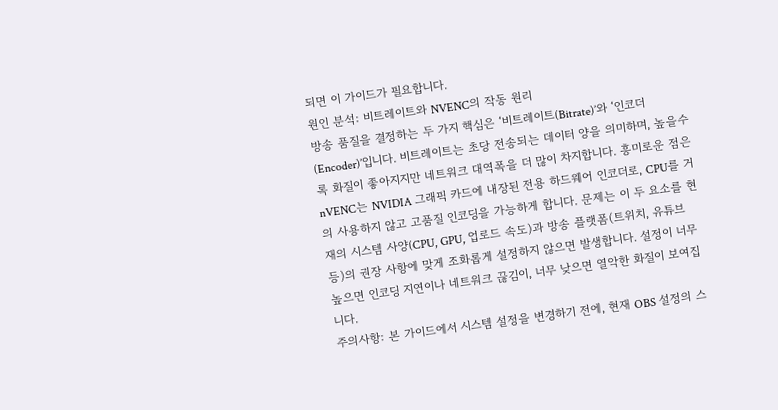되면 이 가이드가 필요합니다.
원인 분석: 비트레이트와 NVENC의 작동 원리
방송 품질을 결정하는 두 가지 핵심은 ‘비트레이트(Bitrate)’와 ‘인코더(Encoder)’입니다. 비트레이트는 초당 전송되는 데이터 양을 의미하며, 높을수록 화질이 좋아지지만 네트워크 대역폭을 더 많이 차지합니다. 흥미로운 점은 nVENC는 NVIDIA 그래픽 카드에 내장된 전용 하드웨어 인코더로, CPU를 거의 사용하지 않고 고품질 인코딩을 가능하게 합니다. 문제는 이 두 요소를 현재의 시스템 사양(CPU, GPU, 업로드 속도)과 방송 플랫폼(트위치, 유튜브 등)의 권장 사항에 맞게 조화롭게 설정하지 않으면 발생합니다. 설정이 너무 높으면 인코딩 지연이나 네트워크 끊김이, 너무 낮으면 열악한 화질이 보여집니다.
주의사항: 본 가이드에서 시스템 설정을 변경하기 전에, 현재 OBS 설정의 스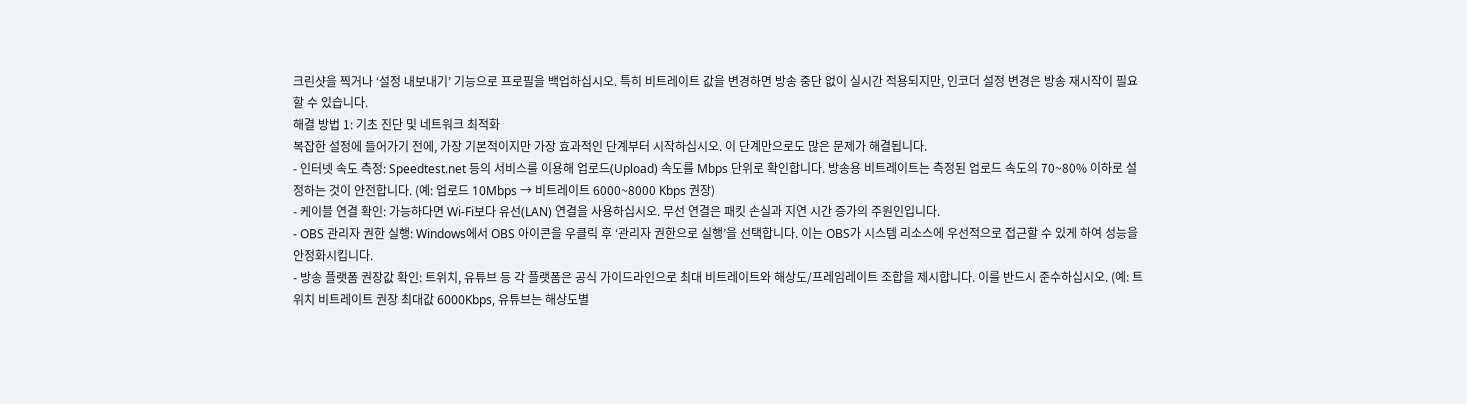크린샷을 찍거나 ‘설정 내보내기’ 기능으로 프로필을 백업하십시오. 특히 비트레이트 값을 변경하면 방송 중단 없이 실시간 적용되지만, 인코더 설정 변경은 방송 재시작이 필요할 수 있습니다.
해결 방법 1: 기초 진단 및 네트워크 최적화
복잡한 설정에 들어가기 전에, 가장 기본적이지만 가장 효과적인 단계부터 시작하십시오. 이 단계만으로도 많은 문제가 해결됩니다.
- 인터넷 속도 측정: Speedtest.net 등의 서비스를 이용해 업로드(Upload) 속도를 Mbps 단위로 확인합니다. 방송용 비트레이트는 측정된 업로드 속도의 70~80% 이하로 설정하는 것이 안전합니다. (예: 업로드 10Mbps → 비트레이트 6000~8000 Kbps 권장)
- 케이블 연결 확인: 가능하다면 Wi-Fi보다 유선(LAN) 연결을 사용하십시오. 무선 연결은 패킷 손실과 지연 시간 증가의 주원인입니다.
- OBS 관리자 권한 실행: Windows에서 OBS 아이콘을 우클릭 후 ‘관리자 권한으로 실행’을 선택합니다. 이는 OBS가 시스템 리소스에 우선적으로 접근할 수 있게 하여 성능을 안정화시킵니다.
- 방송 플랫폼 권장값 확인: 트위치, 유튜브 등 각 플랫폼은 공식 가이드라인으로 최대 비트레이트와 해상도/프레임레이트 조합을 제시합니다. 이를 반드시 준수하십시오. (예: 트위치 비트레이트 권장 최대값 6000Kbps, 유튜브는 해상도별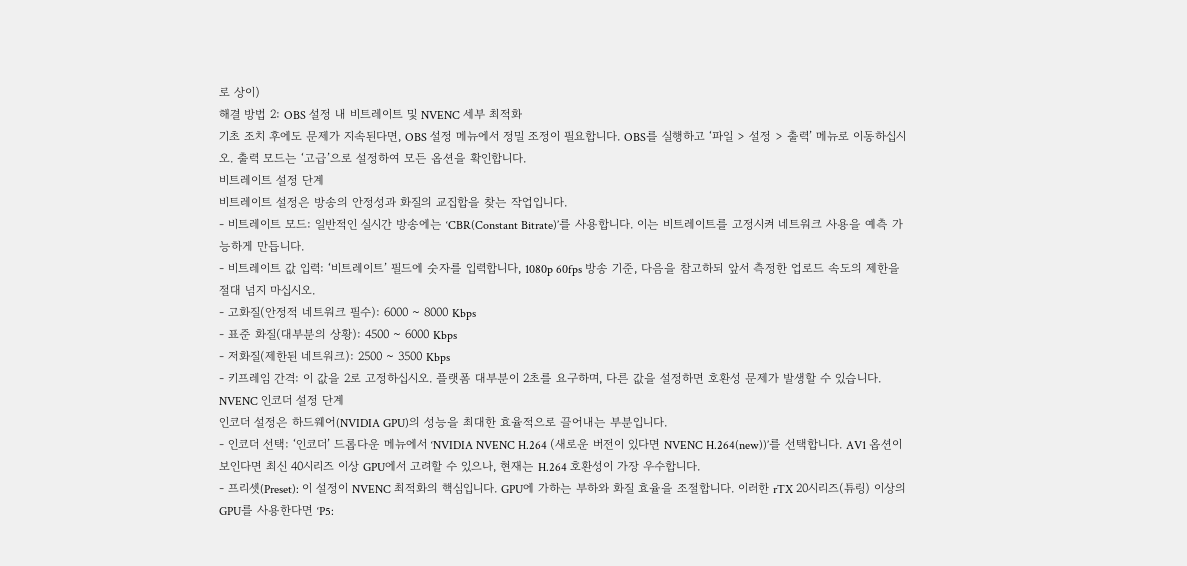로 상이)
해결 방법 2: OBS 설정 내 비트레이트 및 NVENC 세부 최적화
기초 조치 후에도 문제가 지속된다면, OBS 설정 메뉴에서 정밀 조정이 필요합니다. OBS를 실행하고 ‘파일 > 설정 > 출력’ 메뉴로 이동하십시오. 출력 모드는 ‘고급’으로 설정하여 모든 옵션을 확인합니다.
비트레이트 설정 단계
비트레이트 설정은 방송의 안정성과 화질의 교집합을 찾는 작업입니다.
- 비트레이트 모드: 일반적인 실시간 방송에는 ‘CBR(Constant Bitrate)’를 사용합니다. 이는 비트레이트를 고정시켜 네트워크 사용을 예측 가능하게 만듭니다.
- 비트레이트 값 입력: ‘비트레이트’ 필드에 숫자를 입력합니다, 1080p 60fps 방송 기준, 다음을 참고하되 앞서 측정한 업로드 속도의 제한을 절대 넘지 마십시오.
- 고화질(안정적 네트워크 필수): 6000 ~ 8000 Kbps
- 표준 화질(대부분의 상황): 4500 ~ 6000 Kbps
- 저화질(제한된 네트워크): 2500 ~ 3500 Kbps
- 키프레임 간격: 이 값을 2로 고정하십시오. 플랫폼 대부분이 2초를 요구하며, 다른 값을 설정하면 호환성 문제가 발생할 수 있습니다.
NVENC 인코더 설정 단계
인코더 설정은 하드웨어(NVIDIA GPU)의 성능을 최대한 효율적으로 끌어내는 부분입니다.
- 인코더 선택: ‘인코더’ 드롭다운 메뉴에서 ‘NVIDIA NVENC H.264 (새로운 버전이 있다면 NVENC H.264(new))’를 선택합니다. AV1 옵션이 보인다면 최신 40시리즈 이상 GPU에서 고려할 수 있으나, 현재는 H.264 호환성이 가장 우수합니다.
- 프리셋(Preset): 이 설정이 NVENC 최적화의 핵심입니다. GPU에 가하는 부하와 화질 효율을 조절합니다. 이러한 rTX 20시리즈(튜링) 이상의 GPU를 사용한다면 ‘P5: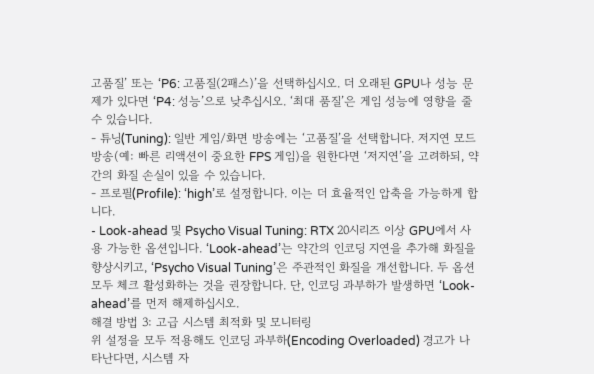고품질’ 또는 ‘P6: 고품질(2패스)’을 선택하십시오. 더 오래된 GPU나 성능 문제가 있다면 ‘P4: 성능’으로 낮추십시오. ‘최대 품질’은 게임 성능에 영향을 줄 수 있습니다.
- 튜닝(Tuning): 일반 게임/화면 방송에는 ‘고품질’을 선택합니다. 저지연 모드 방송(예: 빠른 리액션이 중요한 FPS 게임)을 원한다면 ‘저지연’을 고려하되, 약간의 화질 손실이 있을 수 있습니다.
- 프로필(Profile): ‘high’로 설정합니다. 이는 더 효율적인 압축을 가능하게 합니다.
- Look-ahead 및 Psycho Visual Tuning: RTX 20시리즈 이상 GPU에서 사용 가능한 옵션입니다. ‘Look-ahead’는 약간의 인코딩 지연을 추가해 화질을 향상시키고, ‘Psycho Visual Tuning’은 주관적인 화질을 개선합니다. 두 옵션 모두 체크 활성화하는 것을 권장합니다. 단, 인코딩 과부하가 발생하면 ‘Look-ahead’를 먼저 해제하십시오.
해결 방법 3: 고급 시스템 최적화 및 모니터링
위 설정을 모두 적용해도 인코딩 과부하(Encoding Overloaded) 경고가 나타난다면, 시스템 자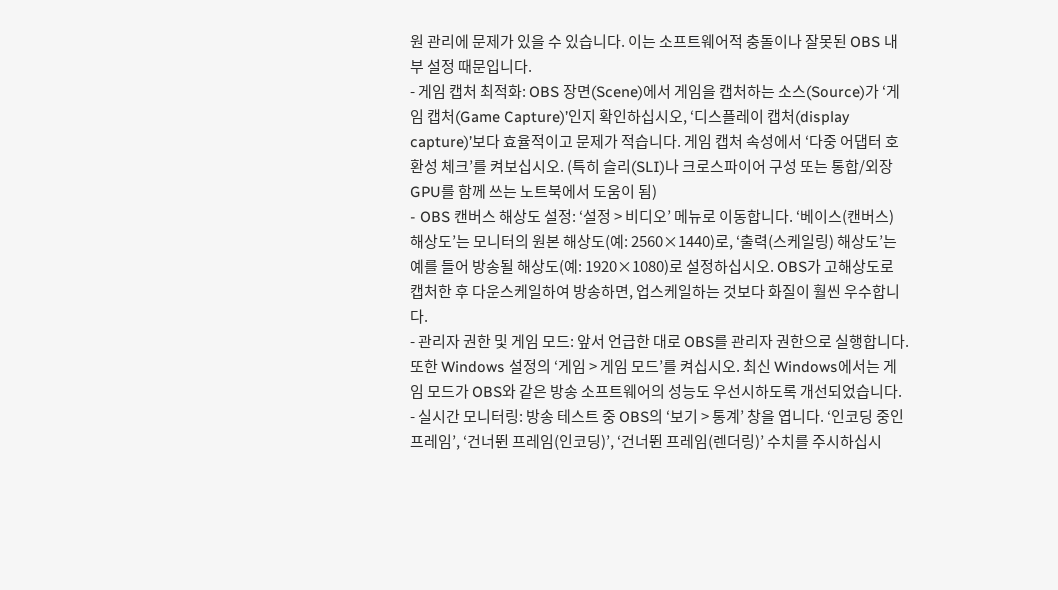원 관리에 문제가 있을 수 있습니다. 이는 소프트웨어적 충돌이나 잘못된 OBS 내부 설정 때문입니다.
- 게임 캡처 최적화: OBS 장면(Scene)에서 게임을 캡처하는 소스(Source)가 ‘게임 캡처(Game Capture)’인지 확인하십시오, ‘디스플레이 캡처(display capture)’보다 효율적이고 문제가 적습니다. 게임 캡처 속성에서 ‘다중 어댑터 호환성 체크’를 켜보십시오. (특히 슬리(SLI)나 크로스파이어 구성 또는 통합/외장 GPU를 함께 쓰는 노트북에서 도움이 됨)
- OBS 캔버스 해상도 설정: ‘설정 > 비디오’ 메뉴로 이동합니다. ‘베이스(캔버스) 해상도’는 모니터의 원본 해상도(예: 2560×1440)로, ‘출력(스케일링) 해상도’는 예를 들어 방송될 해상도(예: 1920×1080)로 설정하십시오. OBS가 고해상도로 캡처한 후 다운스케일하여 방송하면, 업스케일하는 것보다 화질이 훨씬 우수합니다.
- 관리자 권한 및 게임 모드: 앞서 언급한 대로 OBS를 관리자 권한으로 실행합니다. 또한 Windows 설정의 ‘게임 > 게임 모드’를 켜십시오. 최신 Windows에서는 게임 모드가 OBS와 같은 방송 소프트웨어의 성능도 우선시하도록 개선되었습니다.
- 실시간 모니터링: 방송 테스트 중 OBS의 ‘보기 > 통계’ 창을 엽니다. ‘인코딩 중인 프레임’, ‘건너뛴 프레임(인코딩)’, ‘건너뛴 프레임(렌더링)’ 수치를 주시하십시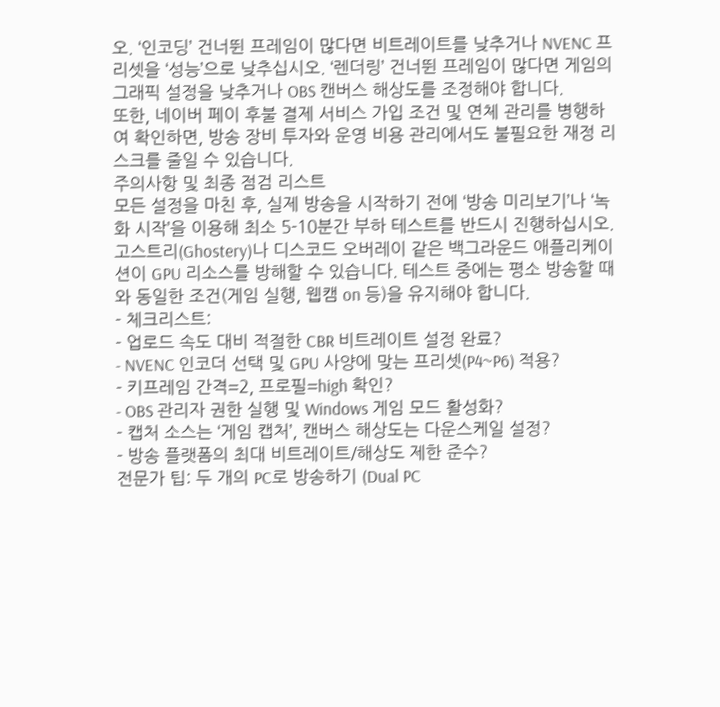오. ‘인코딩’ 건너뛴 프레임이 많다면 비트레이트를 낮추거나 NVENC 프리셋을 ‘성능’으로 낮추십시오. ‘렌더링’ 건너뛴 프레임이 많다면 게임의 그래픽 설정을 낮추거나 OBS 캔버스 해상도를 조정해야 합니다.
또한, 네이버 페이 후불 결제 서비스 가입 조건 및 연체 관리를 병행하여 확인하면, 방송 장비 투자와 운영 비용 관리에서도 불필요한 재정 리스크를 줄일 수 있습니다.
주의사항 및 최종 점검 리스트
모든 설정을 마친 후, 실제 방송을 시작하기 전에 ‘방송 미리보기’나 ‘녹화 시작’을 이용해 최소 5-10분간 부하 테스트를 반드시 진행하십시오. 고스트리(Ghostery)나 디스코드 오버레이 같은 백그라운드 애플리케이션이 GPU 리소스를 방해할 수 있습니다. 테스트 중에는 평소 방송할 때와 동일한 조건(게임 실행, 웹캠 on 등)을 유지해야 합니다.
- 체크리스트:
- 업로드 속도 대비 적절한 CBR 비트레이트 설정 완료?
- NVENC 인코더 선택 및 GPU 사양에 맞는 프리셋(P4~P6) 적용?
- 키프레임 간격=2, 프로필=high 확인?
- OBS 관리자 권한 실행 및 Windows 게임 모드 활성화?
- 캡처 소스는 ‘게임 캡처’, 캔버스 해상도는 다운스케일 설정?
- 방송 플랫폼의 최대 비트레이트/해상도 제한 준수?
전문가 팁: 두 개의 PC로 방송하기 (Dual PC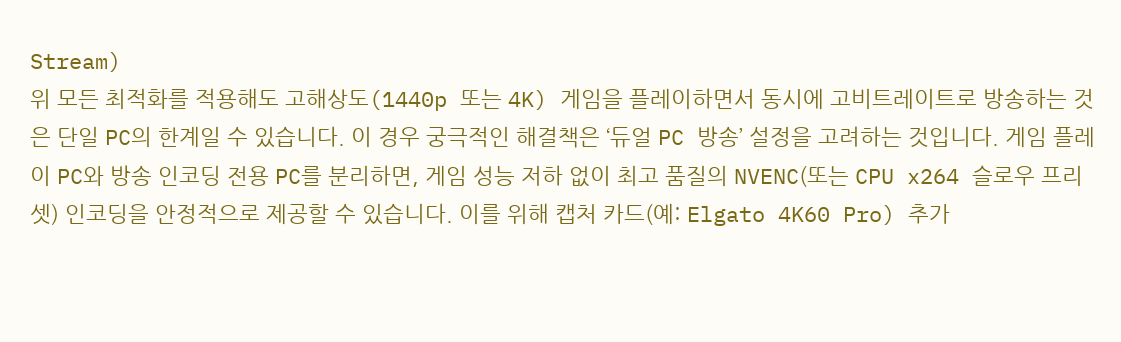Stream)
위 모든 최적화를 적용해도 고해상도(1440p 또는 4K) 게임을 플레이하면서 동시에 고비트레이트로 방송하는 것은 단일 PC의 한계일 수 있습니다. 이 경우 궁극적인 해결책은 ‘듀얼 PC 방송’ 설정을 고려하는 것입니다. 게임 플레이 PC와 방송 인코딩 전용 PC를 분리하면, 게임 성능 저하 없이 최고 품질의 NVENC(또는 CPU x264 슬로우 프리셋) 인코딩을 안정적으로 제공할 수 있습니다. 이를 위해 캡처 카드(예: Elgato 4K60 Pro) 추가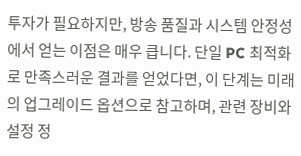투자가 필요하지만, 방송 품질과 시스템 안정성에서 얻는 이점은 매우 큽니다. 단일 PC 최적화로 만족스러운 결과를 얻었다면, 이 단계는 미래의 업그레이드 옵션으로 참고하며, 관련 장비와 설정 정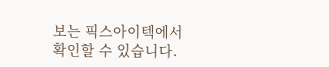보는 픽스아이텍에서 확인할 수 있습니다.